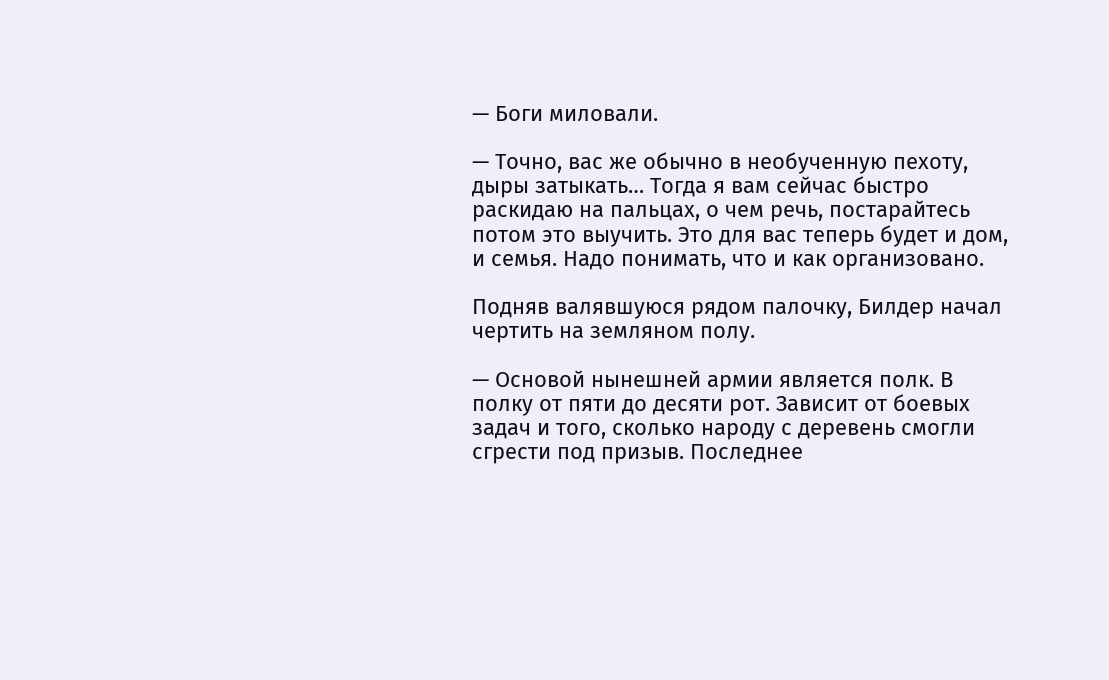— Боги миловали.

— Точно, вас же обычно в необученную пехоту, дыры затыкать… Тогда я вам сейчас быстро раскидаю на пальцах, о чем речь, постарайтесь потом это выучить. Это для вас теперь будет и дом, и семья. Надо понимать, что и как организовано.

Подняв валявшуюся рядом палочку, Билдер начал чертить на земляном полу.

— Основой нынешней армии является полк. В полку от пяти до десяти рот. Зависит от боевых задач и того, сколько народу с деревень смогли сгрести под призыв. Последнее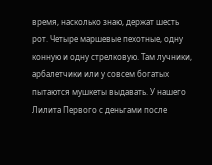время, насколько знаю, держат шесть рот. Четыре маршевые пехотные, одну конную и одну стрелковую. Там лучники, арбалетчики или у совсем богатых пытаются мушкеты выдавать. У нашего Лилита Первого с деньгами после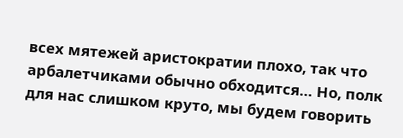всех мятежей аристократии плохо, так что арбалетчиками обычно обходится… Но, полк для нас слишком круто, мы будем говорить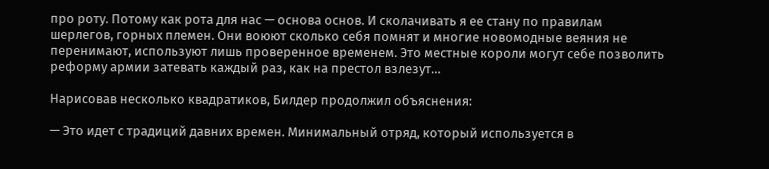про роту. Потому как рота для нас — основа основ. И сколачивать я ее стану по правилам шерлегов, горных племен. Они воюют сколько себя помнят и многие новомодные веяния не перенимают, используют лишь проверенное временем. Это местные короли могут себе позволить реформу армии затевать каждый раз, как на престол взлезут…

Нарисовав несколько квадратиков, Билдер продолжил объяснения:

— Это идет с традиций давних времен. Минимальный отряд, который используется в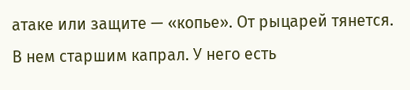атаке или защите — «копье». От рыцарей тянется. В нем старшим капрал. У него есть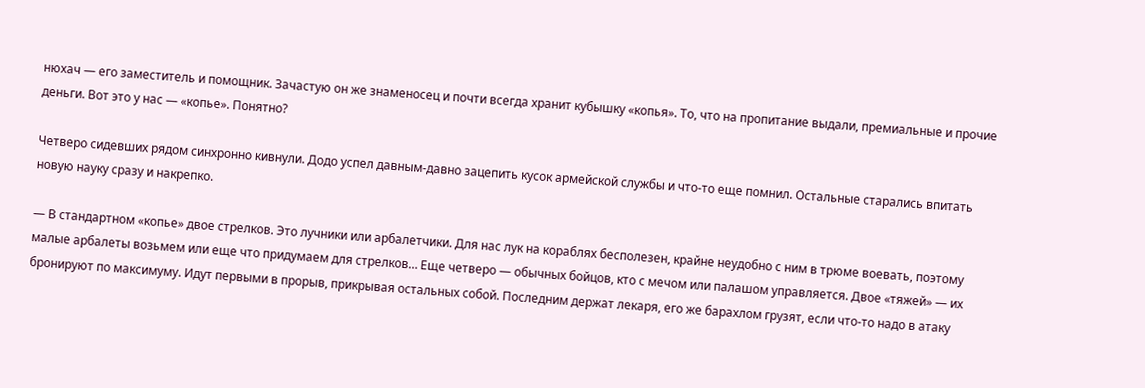нюхач — его заместитель и помощник. Зачастую он же знаменосец и почти всегда хранит кубышку «копья». То, что на пропитание выдали, премиальные и прочие деньги. Вот это у нас — «копье». Понятно?

Четверо сидевших рядом синхронно кивнули. Додо успел давным-давно зацепить кусок армейской службы и что-то еще помнил. Остальные старались впитать новую науку сразу и накрепко.

— В стандартном «копье» двое стрелков. Это лучники или арбалетчики. Для нас лук на кораблях бесполезен, крайне неудобно с ним в трюме воевать, поэтому малые арбалеты возьмем или еще что придумаем для стрелков… Еще четверо — обычных бойцов, кто с мечом или палашом управляется. Двое «тяжей» — их бронируют по максимуму. Идут первыми в прорыв, прикрывая остальных собой. Последним держат лекаря, его же барахлом грузят, если что-то надо в атаку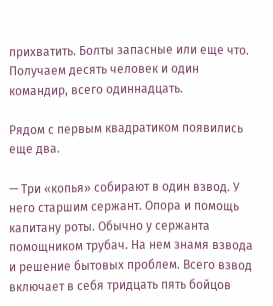прихватить. Болты запасные или еще что. Получаем десять человек и один командир, всего одиннадцать.

Рядом с первым квадратиком появились еще два.

— Три «копья» собирают в один взвод. У него старшим сержант. Опора и помощь капитану роты. Обычно у сержанта помощником трубач. На нем знамя взвода и решение бытовых проблем. Всего взвод включает в себя тридцать пять бойцов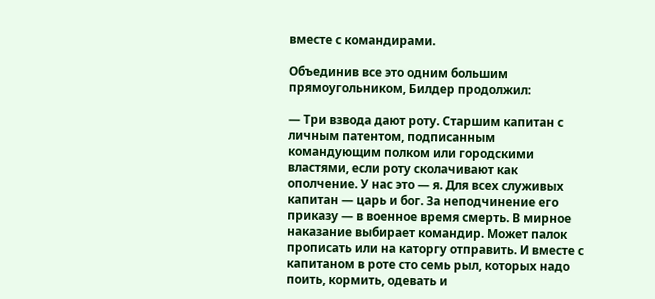вместе с командирами.

Объединив все это одним большим прямоугольником, Билдер продолжил:

— Три взвода дают роту. Старшим капитан с личным патентом, подписанным командующим полком или городскими властями, если роту сколачивают как ополчение. У нас это — я. Для всех служивых капитан — царь и бог. За неподчинение его приказу — в военное время смерть. В мирное наказание выбирает командир. Может палок прописать или на каторгу отправить. И вместе с капитаном в роте сто семь рыл, которых надо поить, кормить, одевать и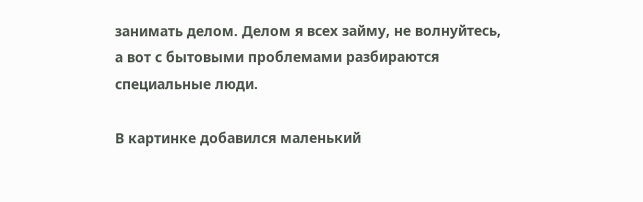занимать делом. Делом я всех займу, не волнуйтесь, а вот с бытовыми проблемами разбираются специальные люди.

В картинке добавился маленький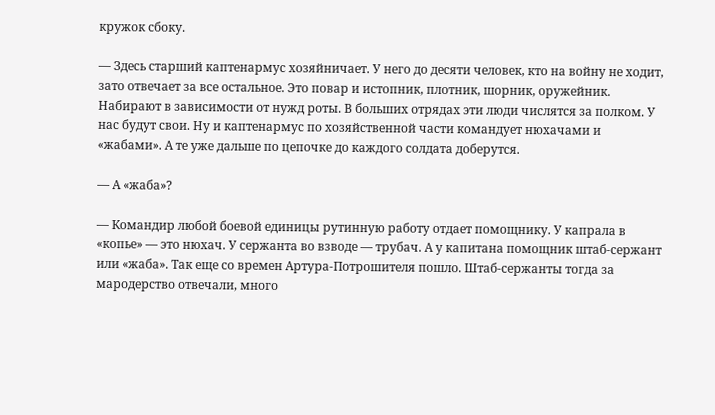кружок сбоку.

— Здесь старший каптенармус хозяйничает. У него до десяти человек, кто на войну не ходит, зато отвечает за все остальное. Это повар и истопник, плотник, шорник, оружейник. Набирают в зависимости от нужд роты. В больших отрядах эти люди числятся за полком. У нас будут свои. Ну и каптенармус по хозяйственной части командует нюхачами и «жабами». А те уже дальше по цепочке до каждого солдата доберутся.

— А «жаба»?

— Командир любой боевой единицы рутинную работу отдает помощнику. У капрала в «копье» — это нюхач. У сержанта во взводе — трубач. А у капитана помощник штаб-сержант или «жаба». Так еще со времен Артура-Потрошителя пошло. Штаб-сержанты тогда за мародерство отвечали, много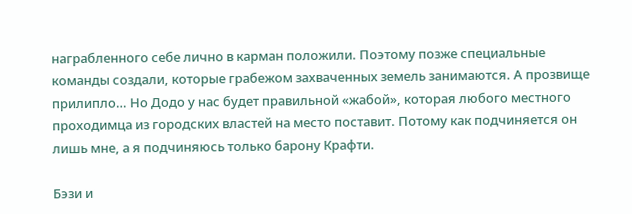награбленного себе лично в карман положили. Поэтому позже специальные команды создали, которые грабежом захваченных земель занимаются. А прозвище прилипло… Но Додо у нас будет правильной «жабой», которая любого местного проходимца из городских властей на место поставит. Потому как подчиняется он лишь мне, а я подчиняюсь только барону Крафти.

Бэзи и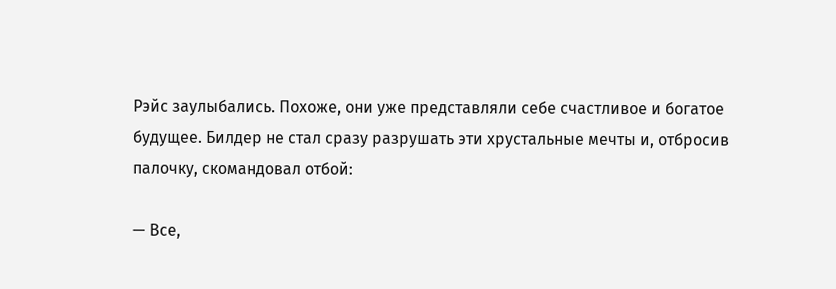Рэйс заулыбались. Похоже, они уже представляли себе счастливое и богатое будущее. Билдер не стал сразу разрушать эти хрустальные мечты и, отбросив палочку, скомандовал отбой:

— Все,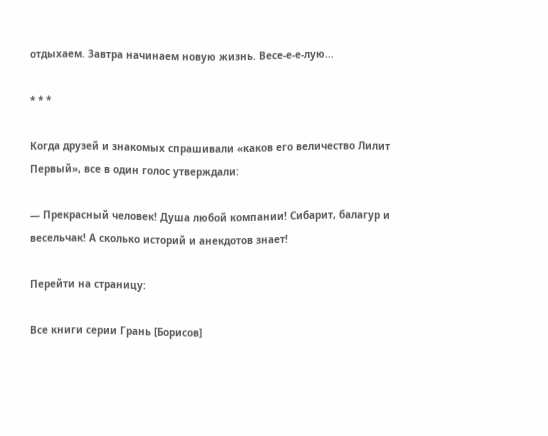отдыхаем. Завтра начинаем новую жизнь. Весе-е-е-лую…

* * *

Когда друзей и знакомых спрашивали «каков его величество Лилит Первый», все в один голос утверждали:

— Прекрасный человек! Душа любой компании! Сибарит, балагур и весельчак! А сколько историй и анекдотов знает!

Перейти на страницу:

Все книги серии Грань [Борисов]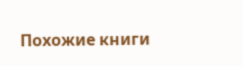Похожие книги